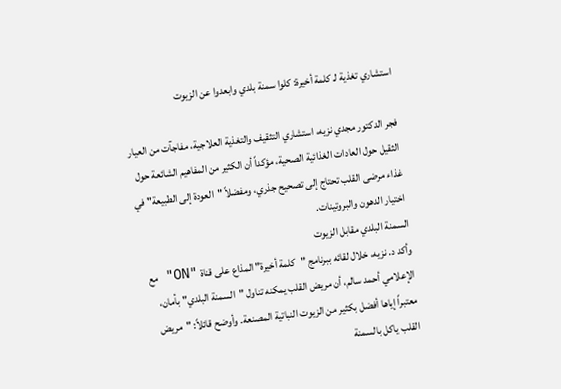استشاري تغذية لـ كلمة أخيرة: كلوا سمنة بلدي وابعدوا عن الزيوت

فجر الدكتور مجدي نزيه، استشاري التثقيف والتغذية العلاجية، مفاجآت من العيار الثقيل حول العادات الغذائية الصحية، مؤكداً أن الكثير من المفاهيم الشائعة حول غذاء مرضى القلب تحتاج إلى تصحيح جذري، ومفضلاً "العودة إلى الطبيعة" في اختيار الدهون والبروتينات.
السمنة البلدي مقابل الزيوت
وأكد د. نزيه، خلال لقائه ببرنامج "كلمة أخيرة" المذاع على قناة "ON" مع الإعلامي أحمد سالم، أن مريض القلب يمكنه تناول "السمنة البلدي" بأمان، معتبراً إياها أفضل بكثير من الزيوت النباتية المصنعة. وأوضح قائلاً: "مريض القلب ياكل بالسمنة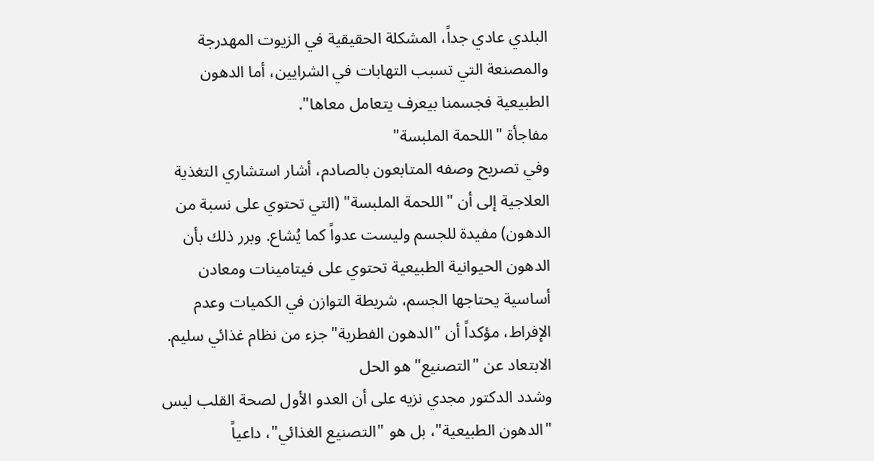البلدي عادي جداً، المشكلة الحقيقية في الزيوت المهدرجة والمصنعة التي تسبب التهابات في الشرايين، أما الدهون الطبيعية فجسمنا بيعرف يتعامل معاها".
مفاجأة "اللحمة الملبسة"
وفي تصريح وصفه المتابعون بالصادم، أشار استشاري التغذية العلاجية إلى أن "اللحمة الملبسة" (التي تحتوي على نسبة من الدهون) مفيدة للجسم وليست عدواً كما يُشاع. وبرر ذلك بأن الدهون الحيوانية الطبيعية تحتوي على فيتامينات ومعادن أساسية يحتاجها الجسم، شريطة التوازن في الكميات وعدم الإفراط، مؤكداً أن "الدهون الفطرية" جزء من نظام غذائي سليم.
الابتعاد عن "التصنيع" هو الحل
وشدد الدكتور مجدي نزيه على أن العدو الأول لصحة القلب ليس "الدهون الطبيعية"، بل هو "التصنيع الغذائي"، داعياً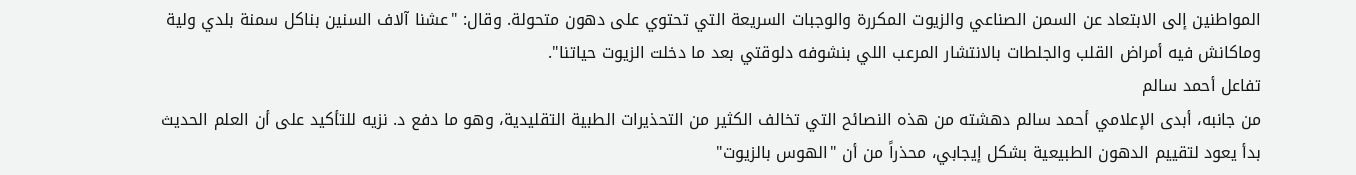المواطنين إلى الابتعاد عن السمن الصناعي والزيوت المكررة والوجبات السريعة التي تحتوي على دهون متحولة. وقال: "عشنا آلاف السنين بناكل سمنة بلدي ولية وماكانش فيه أمراض القلب والجلطات بالانتشار المرعب اللي بنشوفه دلوقتي بعد ما دخلت الزيوت حياتنا".
تفاعل أحمد سالم
من جانبه، أبدى الإعلامي أحمد سالم دهشته من هذه النصائح التي تخالف الكثير من التحذيرات الطبية التقليدية، وهو ما دفع د. نزيه للتأكيد على أن العلم الحديث بدأ يعود لتقييم الدهون الطبيعية بشكل إيجابي، محذراً من أن "الهوس بالزيوت"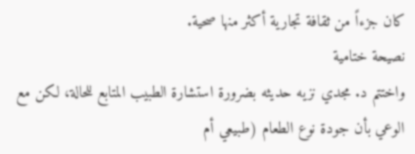كان جزءاً من ثقافة تجارية أكثر منها صحية.
نصيحة ختامية
واختتم د. مجدي نزيه حديثه بضرورة استشارة الطبيب المتابع للحالة، لكن مع الوعي بأن جودة نوع الطعام (طبيعي أم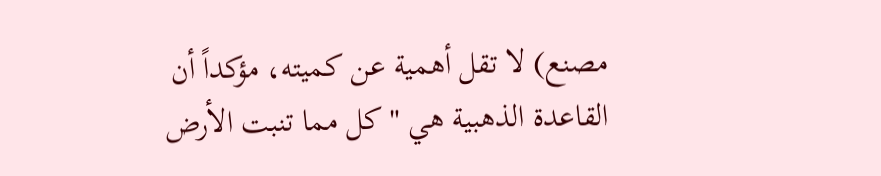مصنع) لا تقل أهمية عن كميته، مؤكداً أن القاعدة الذهبية هي "كل مما تنبت الأرض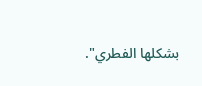بشكلها الفطري".